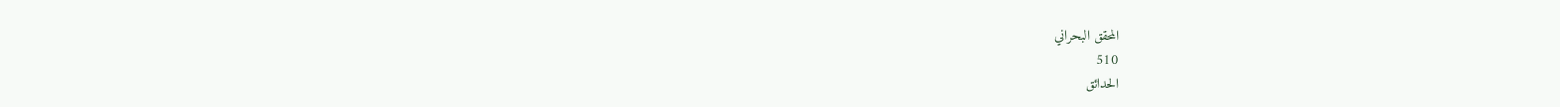المحقق البحراني
510
الحدائق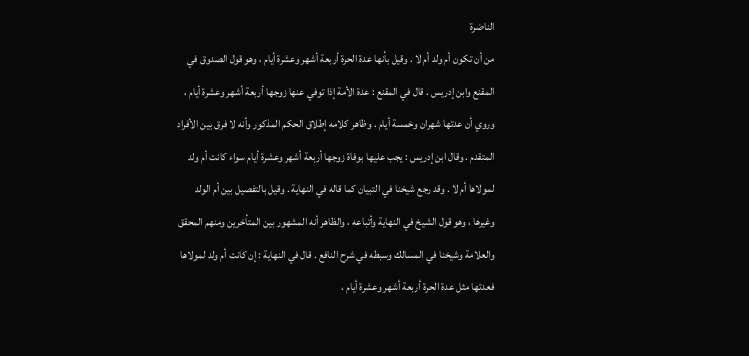الناضرة
من أن تكون أم ولد أم لا . وقيل بأنها عدة الحرة أربعة أشهر وعشرة أيام ، وهو قول الصدوق في المقنع وابن إدريس . قال في المقنع : عدة الأمة إذا توفي عنها زوجها أربعة أشهر وعشرة أيام ، وروي أن عدتها شهران وخمسة أيام . وظاهر كلامه إطلاق الحكم المذكور وأنه لا فرق بين الأفراد المتقدم . وقال ابن إدريس : يجب عليها بوفاة زوجها أربعة أشهر وعشرة أيام سواء كانت أم ولد لمولاها أم لا . وقد رجع شيخنا في التبيان كما قاله في النهاية . وقيل بالتفصيل بين أم الولد وغيرها ، وهو قول الشيخ في النهاية وأتباعه ، والظاهر أنه المشهور بين المتأخرين ومنهم المحقق والعلامة وشيخنا في المسالك وسبطه في شرح النافع . قال في النهاية : إن كانت أم ولد لمولاها فعدتها مثل عدة الحرة أربعة أشهر وعشرة أيام ،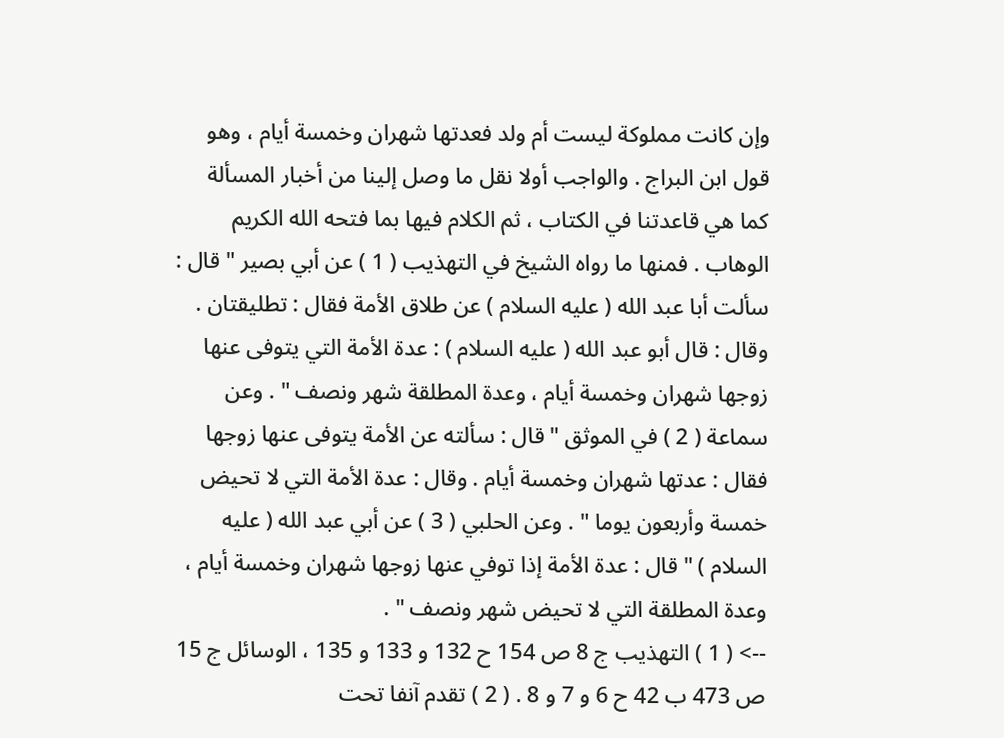وإن كانت مملوكة ليست أم ولد فعدتها شهران وخمسة أيام ، وهو قول ابن البراج . والواجب أولا نقل ما وصل إلينا من أخبار المسألة كما هي قاعدتنا في الكتاب ، ثم الكلام فيها بما فتحه الله الكريم الوهاب . فمنها ما رواه الشيخ في التهذيب ( 1 ) عن أبي بصير " قال : سألت أبا عبد الله ( عليه السلام ) عن طلاق الأمة فقال : تطليقتان . وقال : قال أبو عبد الله ( عليه السلام ) : عدة الأمة التي يتوفى عنها زوجها شهران وخمسة أيام ، وعدة المطلقة شهر ونصف " . وعن سماعة ( 2 ) في الموثق " قال : سألته عن الأمة يتوفى عنها زوجها فقال : عدتها شهران وخمسة أيام . وقال : عدة الأمة التي لا تحيض خمسة وأربعون يوما " . وعن الحلبي ( 3 ) عن أبي عبد الله ( عليه السلام ) " قال : عدة الأمة إذا توفي عنها زوجها شهران وخمسة أيام ، وعدة المطلقة التي لا تحيض شهر ونصف " .
--> ( 1 ) التهذيب ج 8 ص 154 ح 132 و 133 و 135 ، الوسائل ج 15 ص 473 ب 42 ح 6 و 7 و 8 . ( 2 ) تقدم آنفا تحت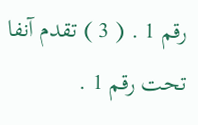رقم 1 . ( 3 ) تقدم آنفا تحت رقم 1 .